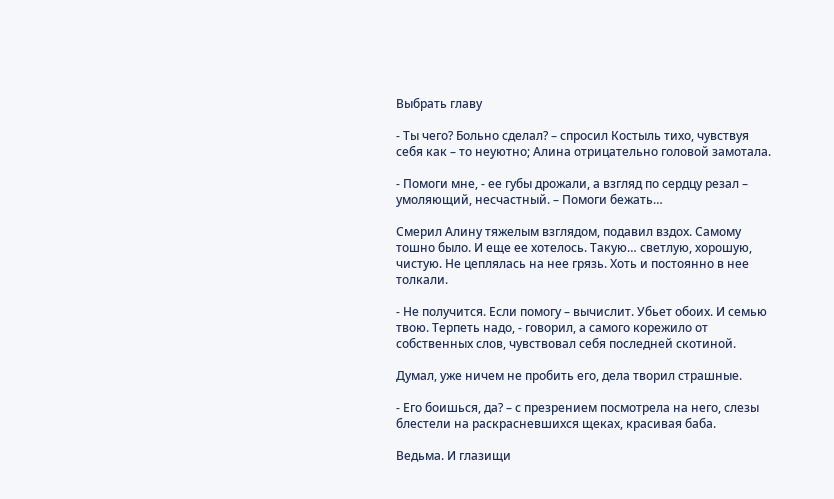Выбрать главу

- Ты чего? Больно сделал? – спросил Костыль тихо, чувствуя себя как – то неуютно; Алина отрицательно головой замотала.

- Помоги мне, - ее губы дрожали, а взгляд по сердцу резал – умоляющий, несчастный. – Помоги бежать…

Смерил Алину тяжелым взглядом, подавил вздох. Самому тошно было. И еще ее хотелось. Такую… светлую, хорошую, чистую. Не цеплялась на нее грязь. Хоть и постоянно в нее толкали.

- Не получится. Если помогу – вычислит. Убьет обоих. И семью твою. Терпеть надо, - говорил, а самого корежило от собственных слов, чувствовал себя последней скотиной.

Думал, уже ничем не пробить его, дела творил страшные.

- Его боишься, да? – с презрением посмотрела на него, слезы блестели на раскрасневшихся щеках, красивая баба.

Ведьма. И глазищи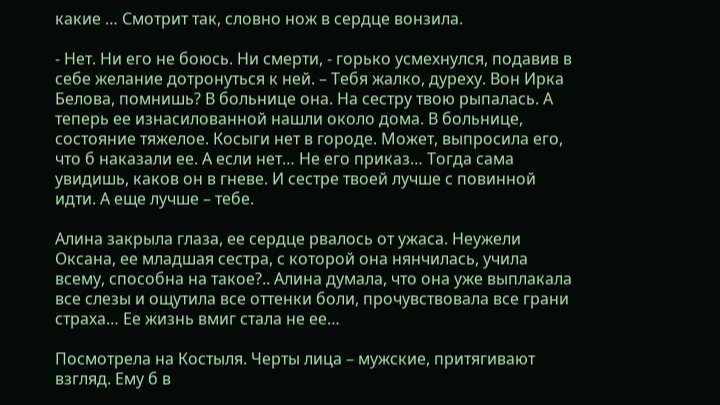какие … Смотрит так, словно нож в сердце вонзила.

- Нет. Ни его не боюсь. Ни смерти, - горько усмехнулся, подавив в себе желание дотронуться к ней. – Тебя жалко, дуреху. Вон Ирка Белова, помнишь? В больнице она. На сестру твою рыпалась. А теперь ее изнасилованной нашли около дома. В больнице, состояние тяжелое. Косыги нет в городе. Может, выпросила его, что б наказали ее. А если нет… Не его приказ… Тогда сама увидишь, каков он в гневе. И сестре твоей лучше с повинной идти. А еще лучше – тебе.

Алина закрыла глаза, ее сердце рвалось от ужаса. Неужели Оксана, ее младшая сестра, с которой она нянчилась, учила всему, способна на такое?.. Алина думала, что она уже выплакала все слезы и ощутила все оттенки боли, прочувствовала все грани страха… Ее жизнь вмиг стала не ее…

Посмотрела на Костыля. Черты лица – мужские, притягивают взгляд. Ему б в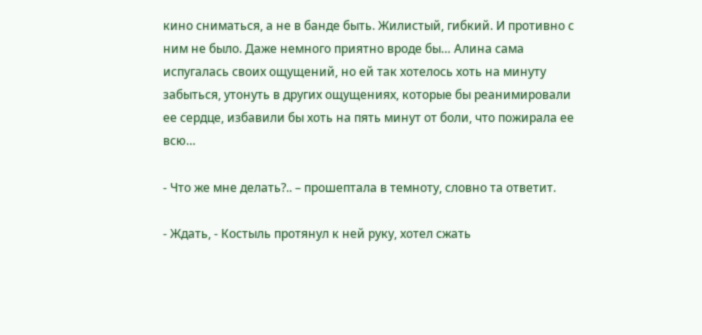кино сниматься, а не в банде быть. Жилистый, гибкий. И противно с ним не было. Даже немного приятно вроде бы… Алина сама испугалась своих ощущений, но ей так хотелось хоть на минуту забыться, утонуть в других ощущениях, которые бы реанимировали ее сердце, избавили бы хоть на пять минут от боли, что пожирала ее всю…

- Что же мне делать?.. – прошептала в темноту, словно та ответит.

- Ждать, - Костыль протянул к ней руку, хотел сжать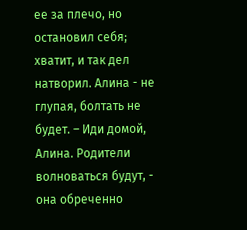ее за плечо, но остановил себя; хватит, и так дел натворил. Алина - не глупая, болтать не будет. – Иди домой, Алина. Родители волноваться будут, - она обреченно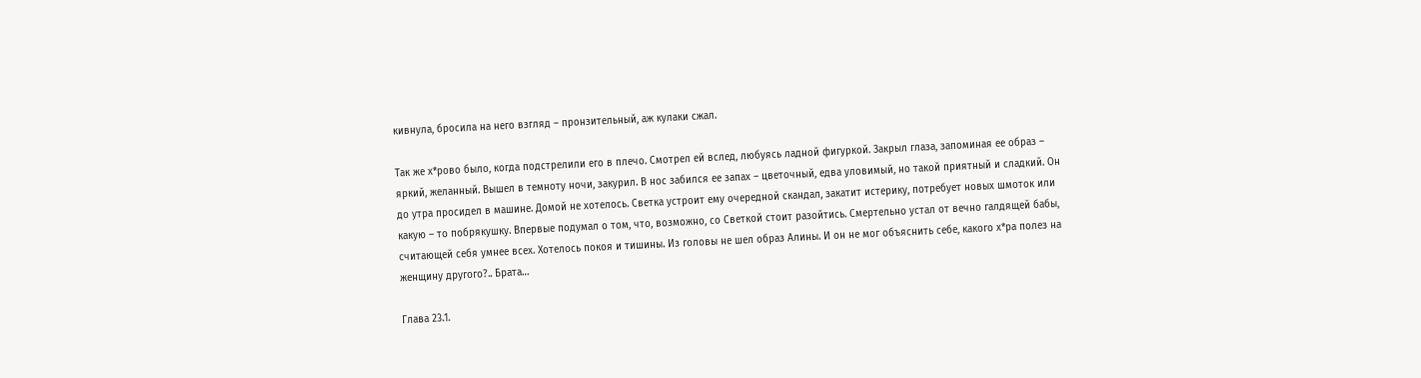кивнула, бросила на него взгляд – пронзительный, аж кулаки сжал.

Так же х*рово было, когда подстрелили его в плечо. Смотрел ей вслед, любуясь ладной фигуркой. Закрыл глаза, запоминая ее образ – яркий, желанный. Вышел в темноту ночи, закурил. В нос забился ее запах – цветочный, едва уловимый, но такой приятный и сладкий. Он до утра просидел в машине. Домой не хотелось. Светка устроит ему очередной скандал, закатит истерику, потребует новых шмоток или какую – то побрякушку. Впервые подумал о том, что, возможно, со Светкой стоит разойтись. Смертельно устал от вечно галдящей бабы, считающей себя умнее всех. Хотелось покоя и тишины. Из головы не шел образ Алины. И он не мог объяснить себе, какого х*ра полез на женщину другого?.. Брата…

Глава 23.1.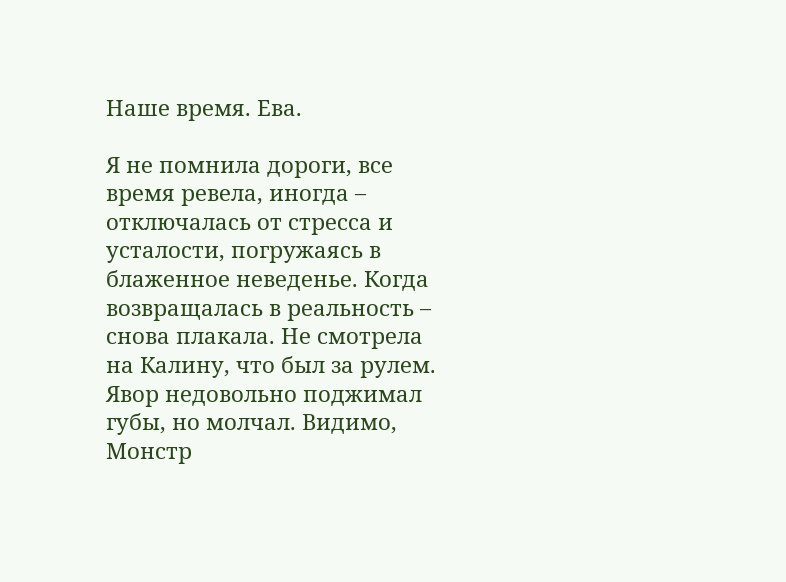Наше время. Ева.

Я не помнила дороги, все время ревела, иногда – отключалась от стресса и усталости, погружаясь в блаженное неведенье. Когда возвращалась в реальность – снова плакала. Не смотрела на Калину, что был за рулем. Явор недовольно поджимал губы, но молчал. Видимо, Монстр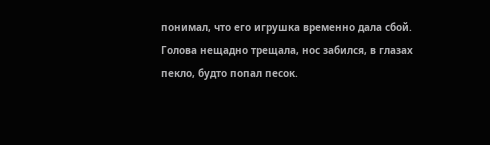понимал, что его игрушка временно дала сбой. Голова нещадно трещала, нос забился, в глазах пекло, будто попал песок.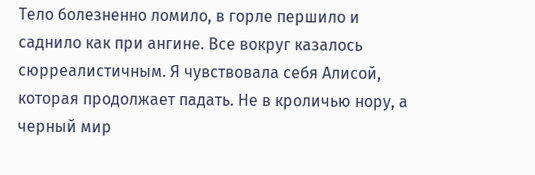Тело болезненно ломило, в горле першило и саднило как при ангине. Все вокруг казалось сюрреалистичным. Я чувствовала себя Алисой, которая продолжает падать. Не в кроличью нору, а черный мир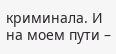криминала. И на моем пути –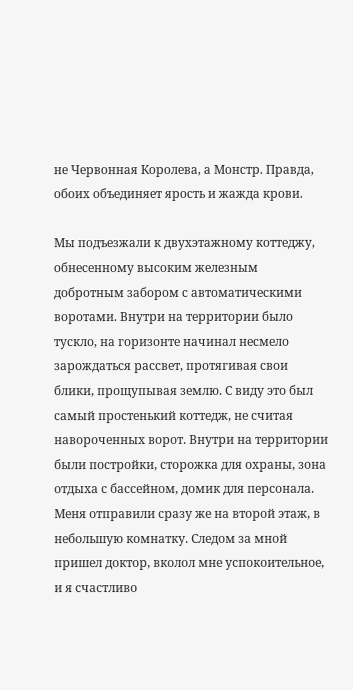не Червонная Королева, а Монстр. Правда, обоих объединяет ярость и жажда крови.

Мы подъезжали к двухэтажному коттеджу, обнесенному высоким железным добротным забором с автоматическими воротами. Внутри на территории было тускло, на горизонте начинал несмело зарождаться рассвет, протягивая свои блики, прощупывая землю. С виду это был самый простенький коттедж, не считая навороченных ворот. Внутри на территории были постройки, сторожка для охраны, зона отдыха с бассейном, домик для персонала. Меня отправили сразу же на второй этаж, в небольшую комнатку. Следом за мной пришел доктор, вколол мне успокоительное, и я счастливо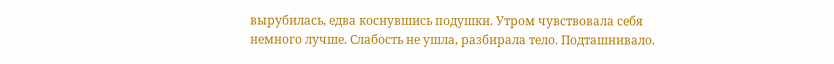вырубилась, едва коснувшись подушки. Утром чувствовала себя немного лучше. Слабость не ушла, разбирала тело. Подташнивало.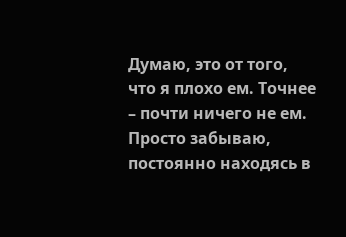Думаю, это от того, что я плохо ем. Точнее – почти ничего не ем. Просто забываю, постоянно находясь в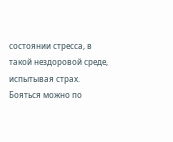состоянии стресса, в такой нездоровой среде, испытывая страх. Бояться можно по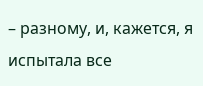– разному, и, кажется, я испытала все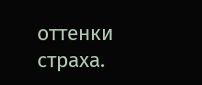оттенки страха.